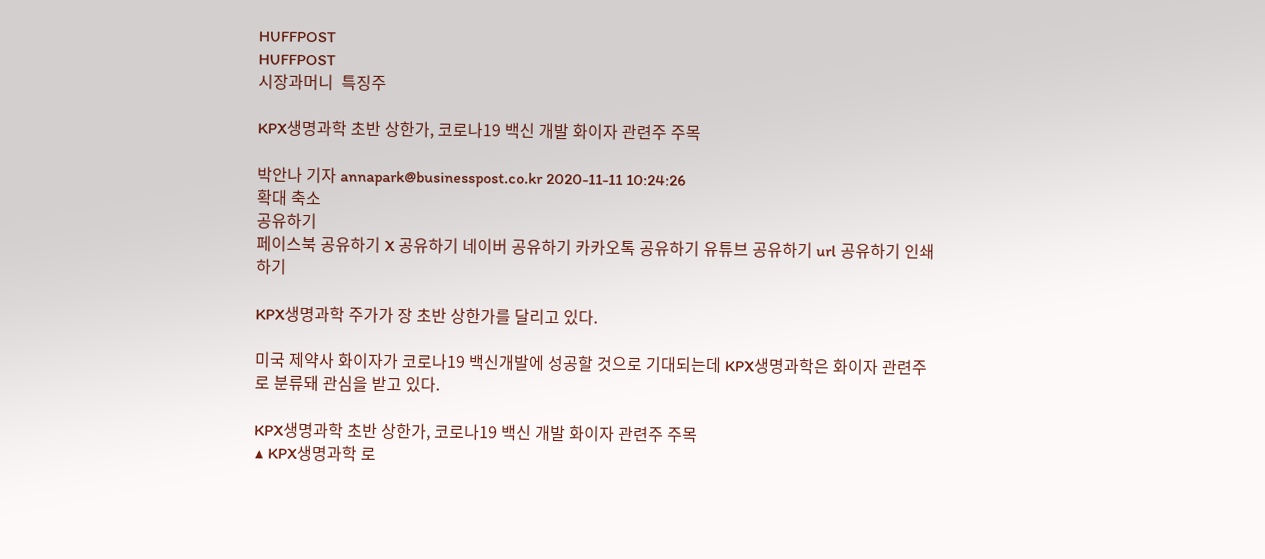HUFFPOST
HUFFPOST
시장과머니  특징주

KPX생명과학 초반 상한가, 코로나19 백신 개발 화이자 관련주 주목

박안나 기자 annapark@businesspost.co.kr 2020-11-11 10:24:26
확대 축소
공유하기
페이스북 공유하기 X 공유하기 네이버 공유하기 카카오톡 공유하기 유튜브 공유하기 url 공유하기 인쇄하기

KPX생명과학 주가가 장 초반 상한가를 달리고 있다.

미국 제약사 화이자가 코로나19 백신개발에 성공할 것으로 기대되는데 KPX생명과학은 화이자 관련주로 분류돼 관심을 받고 있다.

KPX생명과학 초반 상한가, 코로나19 백신 개발 화이자 관련주 주목
▲ KPX생명과학 로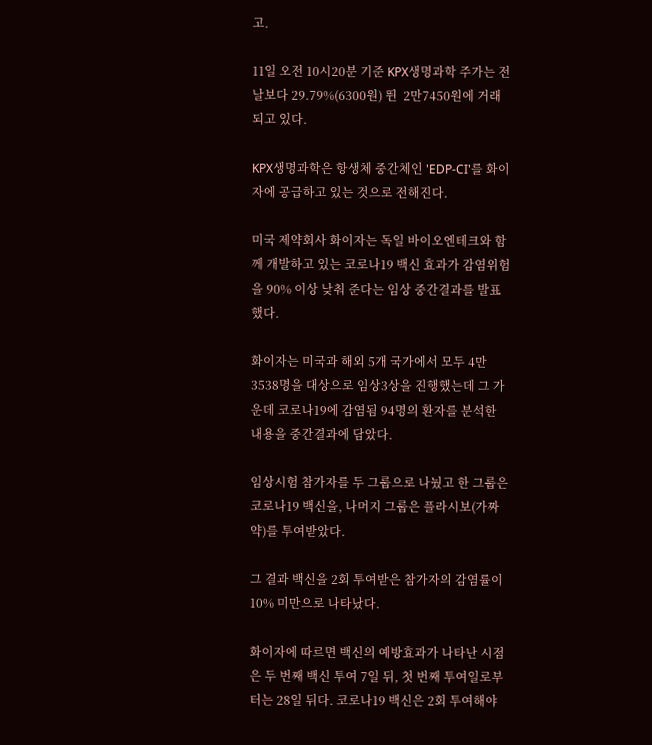고.

11일 오전 10시20분 기준 KPX생명과학 주가는 전날보다 29.79%(6300원) 뛴  2만7450원에 거래되고 있다.

KPX생명과학은 항생체 중간체인 'EDP-CI'를 화이자에 공급하고 있는 것으로 전해진다.

미국 제약회사 화이자는 독일 바이오엔테크와 함께 개발하고 있는 코로나19 백신 효과가 감염위험을 90% 이상 낮춰 준다는 임상 중간결과를 발표했다.

화이자는 미국과 해외 5개 국가에서 모두 4만3538명을 대상으로 임상3상을 진행했는데 그 가운데 코로나19에 감염됨 94명의 환자를 분석한 내용을 중간결과에 담았다.

임상시험 참가자를 두 그룹으로 나눴고 한 그룹은 코로나19 백신을, 나머지 그룹은 플라시보(가짜 약)를 투여받았다.

그 결과 백신을 2회 투여받은 참가자의 감염률이 10% 미만으로 나타났다.

화이자에 따르면 백신의 예방효과가 나타난 시점은 두 번째 백신 투여 7일 뒤, 첫 번째 투여일로부터는 28일 뒤다. 코로나19 백신은 2회 투여해야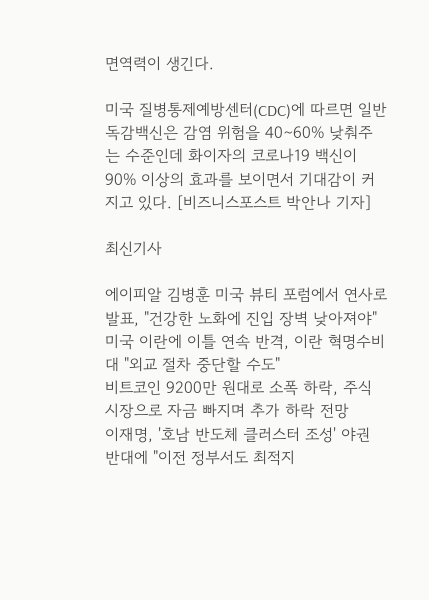면역력이 생긴다.

미국 질병통제예방센터(CDC)에 따르면 일반 독감백신은 감염 위험을 40∼60% 낮춰주는 수준인데 화이자의 코로나19 백신이 90% 이상의 효과를 보이면서 기대감이 커지고 있다. [비즈니스포스트 박안나 기자]

최신기사

에이피알 김병훈 미국 뷰티 포럼에서 연사로 발표, "건강한 노화에 진입 장벽 낮아져야"
미국 이란에 이틀 연속 반격, 이란 혁명수비대 "외교 절차 중단할 수도"
비트코인 9200만 원대로 소폭 하락, 주식 시장으로 자금 빠지며 추가 하락 전망
이재명, '호남 반도체 클러스터 조성' 야권 반대에 "이전 정부서도 최적지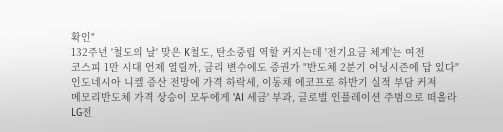확인"
132주년 '철도의 날' 맞은 K철도, 탄소중립 역할 커지는데 '전기요금 체계'는 여전
코스피 1만 시대 언제 열릴까, 금리 변수에도 증권가 "반도체 2분기 어닝시즌에 답 있다"
인도네시아 니켈 증산 전망에 가격 하락세, 이동채 에코프로 하반기 실적 부담 커져
메모리반도체 가격 상승이 모두에게 'AI 세금' 부과, 글로벌 인플레이션 주범으로 떠올라
LG전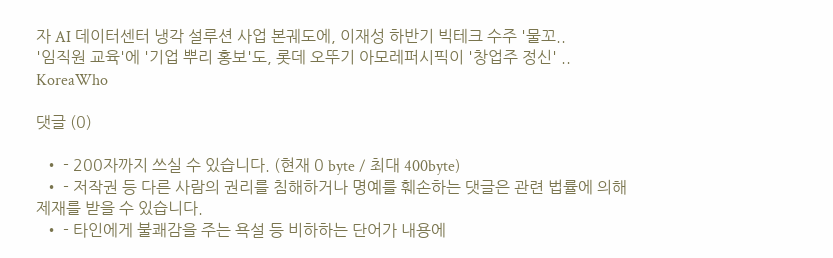자 AI 데이터센터 냉각 설루션 사업 본궤도에, 이재성 하반기 빅테크 수주 '물꼬..
'임직원 교육'에 '기업 뿌리 홍보'도, 롯데 오뚜기 아모레퍼시픽이 '창업주 정신' ..
KoreaWho

댓글 (0)

  • - 200자까지 쓰실 수 있습니다. (현재 0 byte / 최대 400byte)
  • - 저작권 등 다른 사람의 권리를 침해하거나 명예를 훼손하는 댓글은 관련 법률에 의해 제재를 받을 수 있습니다.
  • - 타인에게 불쾌감을 주는 욕설 등 비하하는 단어가 내용에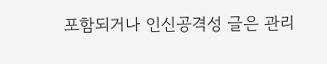포함되거나 인신공격성 글은 관리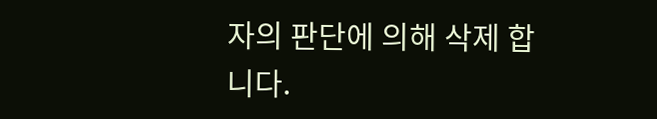자의 판단에 의해 삭제 합니다.